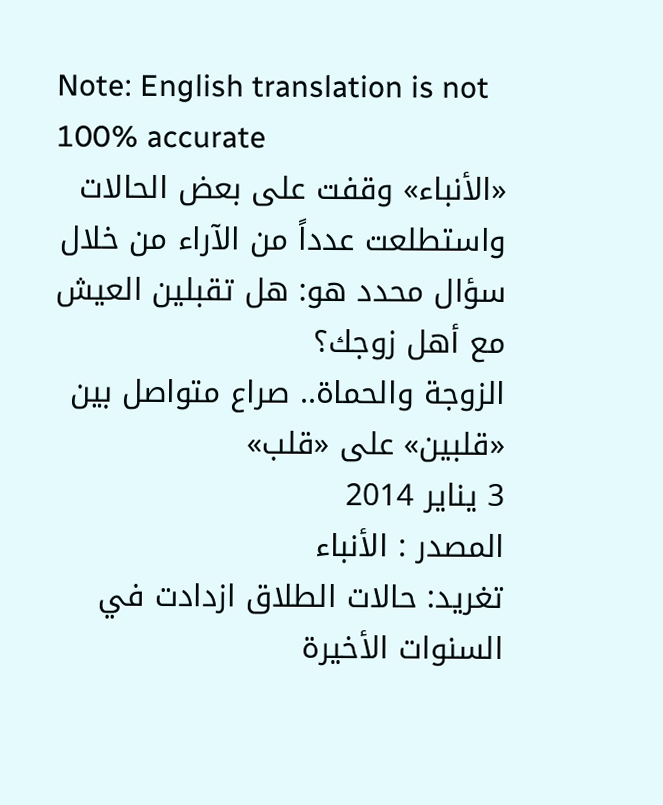Note: English translation is not 100% accurate
«الأنباء» وقفت على بعض الحالات واستطلعت عدداً من الآراء من خلال سؤال محدد هو: هل تقبلين العيش مع أهل زوجك؟
الزوجة والحماة.. صراع متواصل بين «قلبين» على «قلب»
3 يناير 2014
المصدر : الأنباء
تغريد: حالات الطلاق ازدادت في السنوات الأخيرة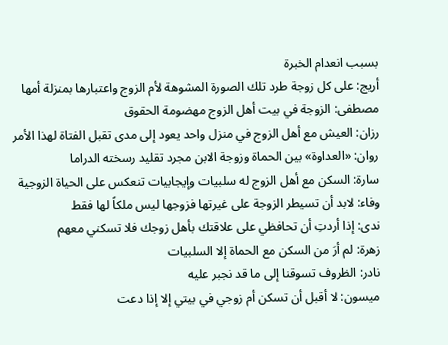بسبب انعدام الخبرة
أريج: على كل زوجة طرد تلك الصورة المشوهة لأم الزوج واعتبارها بمنزلة أمها
مصطفى: الزوجة في بيت أهل الزوج مهضومة الحقوق
رزان: العيش مع أهل الزوج في منزل واحد يعود إلى مدى تقبل الفتاة لهذا الأمر
روان: «العداوة» بين الحماة وزوجة الابن مجرد تقليد رسخته الدراما
سارة: السكن مع أهل الزوج له سلبيات وإيجابيات تنعكس على الحياة الزوجية
وفاء: لابد أن تسيطر الزوجة على غيرتها فزوجها ليس ملكاً لها فقط
ندى: إذا أردتِ أن تحافظي على علاقتك بأهل زوجك فلا تسكني معهم
زهرة: لم أرَ من السكن مع الحماة إلا السلبيات
نادر: الظروف تسوقنا إلى ما قد نجبر عليه
ميسون: لا أقبل أن تسكن أم زوجي في بيتي إلا إذا دعت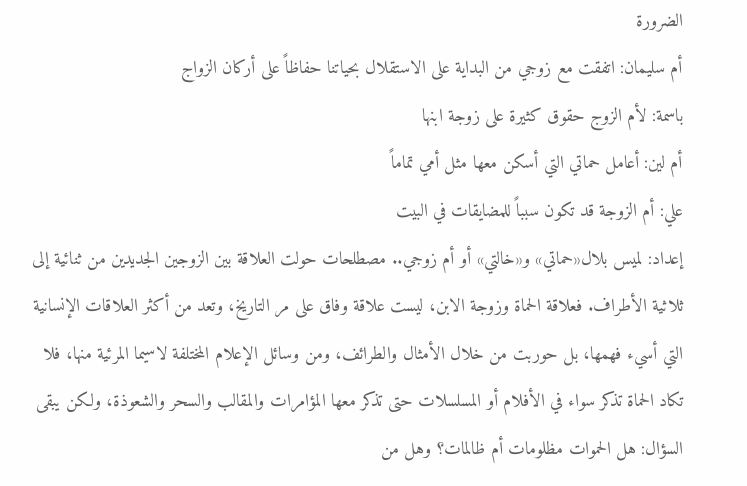الضرورة
أم سليمان: اتفقت مع زوجي من البداية على الاستقلال بحياتنا حفاظاً على أركان الزواج
باسمة: لأم الزوج حقوق كثيرة على زوجة ابنها
أم لين: أعامل حماتي التي أسكن معها مثل أمي تماماً
علي: أم الزوجة قد تكون سبباً للمضايقات في البيت
إعداد: لميس بلال«حماتي» و«خالتي» أو أم زوجي.. مصطلحات حولت العلاقة بين الزوجين الجديدين من ثنائية إلى ثلاثية الأطراف. فعلاقة الحماة وزوجة الابن، ليست علاقة وفاق على مر التاريخ، وتعد من أكثر العلاقات الإنسانية التي أسيء فهمها، بل حوربت من خلال الأمثال والطرائف، ومن وسائل الإعلام المختلفة لاسيما المرئية منها، فلا تكاد الحماة تذكر سواء في الأفلام أو المسلسلات حتى تذكر معها المؤامرات والمقالب والسحر والشعوذة، ولكن يبقى السؤال: هل الحموات مظلومات أم ظالمات؟ وهل من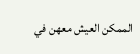الممكن العيش معهن في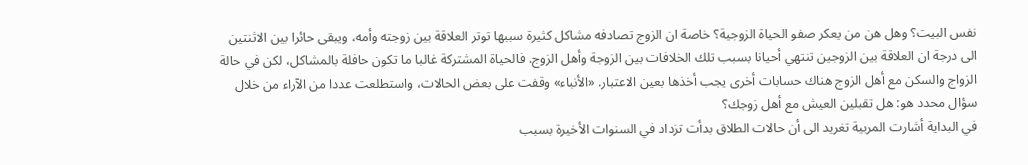نفس البيت؟ وهل هن من يعكر صفو الحياة الزوجية؟ خاصة ان الزوج تصادفه مشاكل كثيرة سببها توتر العلاقة بين زوجته وأمه، ويبقى حائرا بين الاثنتين الى درجة ان العلاقة بين الزوجين تنتهي أحيانا بسبب تلك الخلافات بين الزوجة وأهل الزوج. فالحياة المشتركة غالبا ما تكون حافلة بالمشاكل، لكن في حالة الزواج والسكن مع أهل الزوج هناك حسابات أخرى يجب أخذها بعين الاعتبار. «الأنباء» وقفت على بعض الحالات، واستطلعت عددا من الآراء من خلال سؤال محدد هو: هل تقبلين العيش مع أهل زوجك؟
في البداية أشارت المربية تغريد الى أن حالات الطلاق بدأت تزداد في السنوات الأخيرة بسبب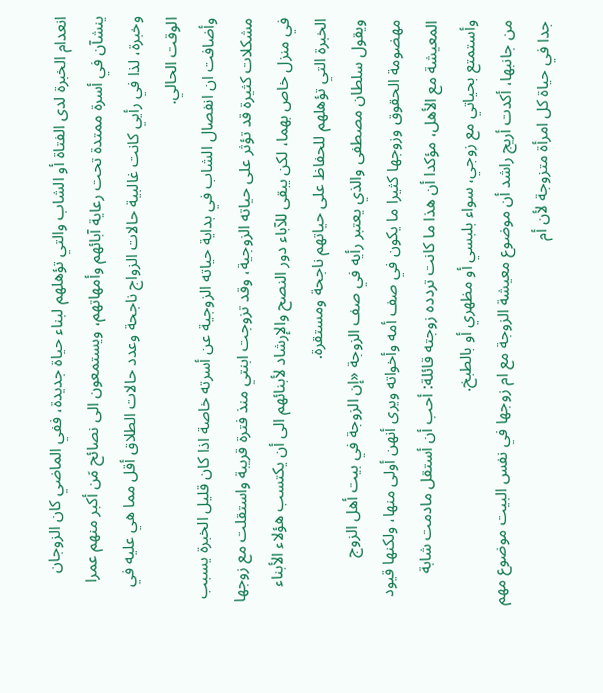انعدام الخبرة لدى الفتاة أو الشاب والتي تؤهلهم لبناء حياة جديدة، ففي الماضي كان الزوجان ينشآن في أسرة ممتدة تحت رعاية آبائهم وأمهاتهم، ويستمعون الى نصائح مَن أكبر منهم عمرا وخبرة، لذا في رأيي كانت غالبية حالات الزواج ناجحة وعدد حالات الطلاق أقل مما هي عليه في الوقت الحالي.
وأضافت ان انفصال الشاب في بداية حياته الزوجية عن أسرته خاصة اذا كان قليل الخبرة يسبب مشكلات كثيرة قد تؤثر على حياته الزوجية، وقد تزوجت ابنتي منذ فترة قريبة واستقلت مع زوجها في منزل خاص بهما، لكن يبقى للآباء دور النصح والإرشاد لأبنائهم الى أن يكتسب هؤلاء الأبناء الخبرة التي تؤهلهم للحفاظ على حياتهم ناجحة ومستقرة.
ويقول سلطان مصطفى والذي يعتبر رأيه في صف الزوجة «إن الزوجة في بيت أهل الزوج مهضومة الحقوق وزوجها كثيرا ما يكون في صف أمه وأخواته ويرى أنهن أولى منها، ولكنها قيود المعيشة مع الأهل، مؤكدا أن هذا ما كانت تردده زوجته قائلة: أحب أن أستقل مادمت شابة وأستمتع بحياتي مع زوجي، سواء بلبسي أو مظهري أو بالطبخ.
من جانبها، أكدت أريج راشد أن موضوع معيشة الزوجة مع ام زوجها في نفس البيت موضوع مهم جدا في حياة كل امرأة متزوجة لأن أم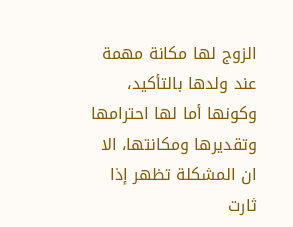الزوج لها مكانة مهمة عند ولدها بالتأكيد، وكونها أما لها احترامها وتقديرها ومكانتها، الا ان المشكلة تظهر إذا ثارت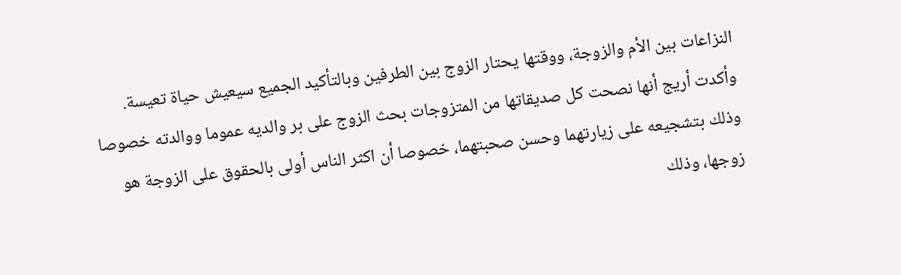النزاعات بين الأم والزوجة، ووقتها يحتار الزوج بين الطرفين وبالتأكيد الجميع سيعيش حياة تعيسة.
وأكدت أريج أنها نصحت كل صديقاتها من المتزوجات بحث الزوج على بر والديه عموما ووالدته خصوصا وذلك بتشجيعه على زيارتهما وحسن صحبتهما، خصوصا أن اكثر الناس أولى بالحقوق على الزوجة هو زوجها، وذلك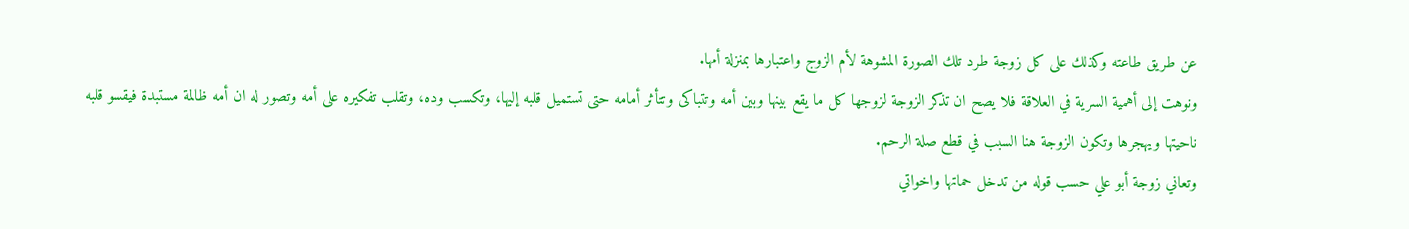عن طريق طاعته وكذلك على كل زوجة طرد تلك الصورة المشوهة لأم الزوج واعتبارها بمنزلة أمها.
ونوهت إلى أهمية السرية في العلاقة فلا يصح ان تذكر الزوجة لزوجها كل ما يقع بينها وبين أمه وتتباكى وتتأثر أمامه حتى تستميل قلبه إليها، وتكسب وده، وتقلب تفكيره على أمه وتصور له ان أمه ظالمة مستبدة فيقسو قلبه ناحيتها ويهجرها وتكون الزوجة هنا السبب في قطع صلة الرحم.
وتعاني زوجة أبو علي حسب قوله من تدخل حماتها واخواتي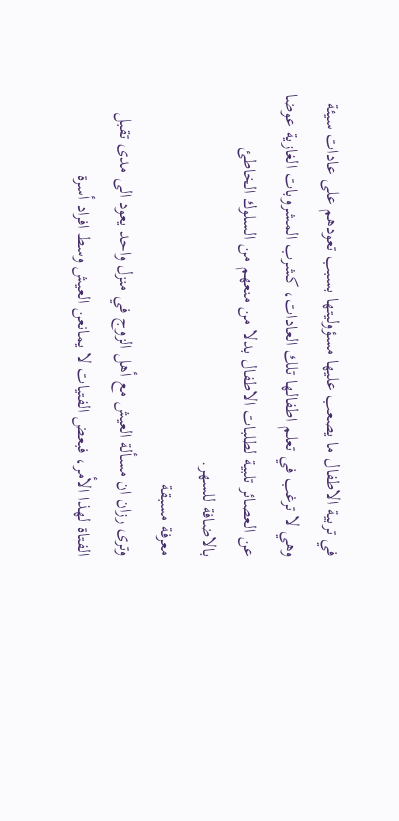في تربية الاطفال ما يصعب عليها مسؤوليتها بسبب تعودهم على عادات سيئة وهي لا ترغب في تعلم اطفالها تلك العادات، كشرب المشروبات الغازية عوضا عن العصائر تلبية لطلبات الاطفال بدلا من منعهم من السلوك الخاطئ بالاضافة للسهر.
معرفة مسبقة
وترى رزان ان مسألة العيش مع أهل الزوج في منزل واحد يعود الى مدى تقبل الفتاة لهذا الأمر، فبعض الفتيات لا يمانعن العيش وسط افراد أسرة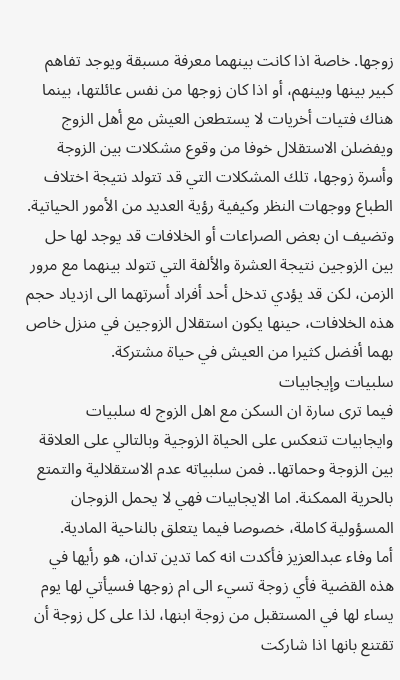زوجها. خاصة اذا كانت بينهما معرفة مسبقة ويوجد تفاهم كبير بينها وبينهم، أو اذا كان زوجها من نفس عائلتها، بينما هناك فتيات أخريات لا يستطعن العيش مع أهل الزوج ويفضلن الاستقلال خوفا من وقوع مشكلات بين الزوجة وأسرة زوجها، تلك المشكلات التي قد تتولد نتيجة اختلاف الطباع ووجهات النظر وكيفية رؤية العديد من الأمور الحياتية.
وتضيف ان بعض الصراعات أو الخلافات قد يوجد لها حل بين الزوجين نتيجة العشرة والألفة التي تتولد بينهما مع مرور الزمن، لكن قد يؤدي تدخل أحد أفراد أسرتهما الى ازدياد حجم هذه الخلافات، حينها يكون استقلال الزوجين في منزل خاص بهما أفضل كثيرا من العيش في حياة مشتركة.
سلبيات وإيجابيات
فيما ترى سارة ان السكن مع اهل الزوج له سلبيات وايجابيات تنعكس على الحياة الزوجية وبالتالي على العلاقة بين الزوجة وحماتها.. فمن سلبياته عدم الاستقلالية والتمتع بالحرية الممكنة. اما الايجابيات فهي لا يحمل الزوجان المسؤولية كاملة، خصوصا فيما يتعلق بالناحية المادية.
أما وفاء عبدالعزيز فأكدت انه كما تدين تدان، هو رأيها في هذه القضية فأي زوجة تسيء الى ام زوجها فسيأتي لها يوم يساء لها في المستقبل من زوجة ابنها، لذا على كل زوجة أن تقتنع بانها اذا شاركت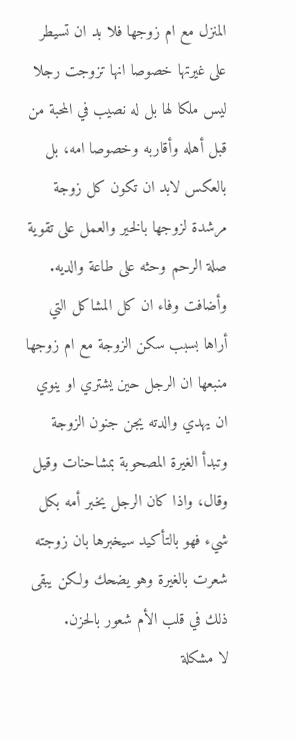المنزل مع ام زوجها فلا بد ان تسيطر على غيرتها خصوصا انها تزوجت رجلا ليس ملكا لها بل له نصيب في المحبة من قبل أهله وأقاربه وخصوصا امه، بل بالعكس لابد ان تكون كل زوجة مرشدة لزوجها بالخير والعمل على تقوية صلة الرحم وحثه على طاعة والديه.
وأضافت وفاء ان كل المشاكل التي أراها بسبب سكن الزوجة مع ام زوجها منبعها ان الرجل حين يشتري او ينوي ان يهدي والدته يجن جنون الزوجة وتبدأ الغيرة المصحوبة بمشاحنات وقيل وقال، واذا كان الرجل يخبر أمه بكل شيء فهو بالتأكيد سيخبرها بان زوجته شعرت بالغيرة وهو يضحك ولكن يبقى ذلك في قلب الأم شعور بالحزن.
لا مشكلة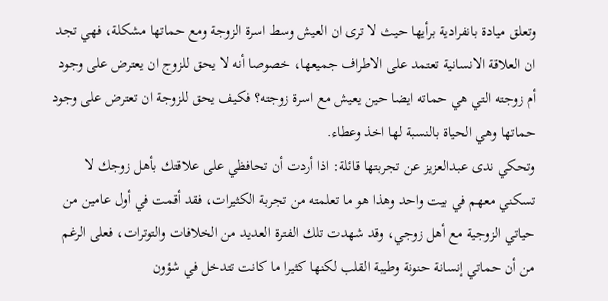وتعلق ميادة بانفرادية برأيها حيث لا ترى ان العيش وسط اسرة الزوجة ومع حماتها مشكلة، فهي تجد ان العلاقة الانسانية تعتمد على الاطراف جميعها، خصوصا أنه لا يحق للزوج ان يعترض على وجود أم زوجته التي هي حماته ايضا حين يعيش مع اسرة زوجته؟ فكيف يحق للزوجة ان تعترض على وجود حماتها وهي الحياة بالنسبة لها اخذ وعطاء.
وتحكي ندى عبدالعزيز عن تجربتها قائلة: اذا أردت أن تحافظي على علاقتك بأهل زوجك لا تسكني معهم في بيت واحد وهذا هو ما تعلمته من تجربة الكثيرات، فقد أقمت في أول عامين من حياتي الزوجية مع أهل زوجي، وقد شهدت تلك الفترة العديد من الخلافات والتوترات، فعلى الرغم من أن حماتي إنسانة حنونة وطيبة القلب لكنها كثيرا ما كانت تتدخل في شؤون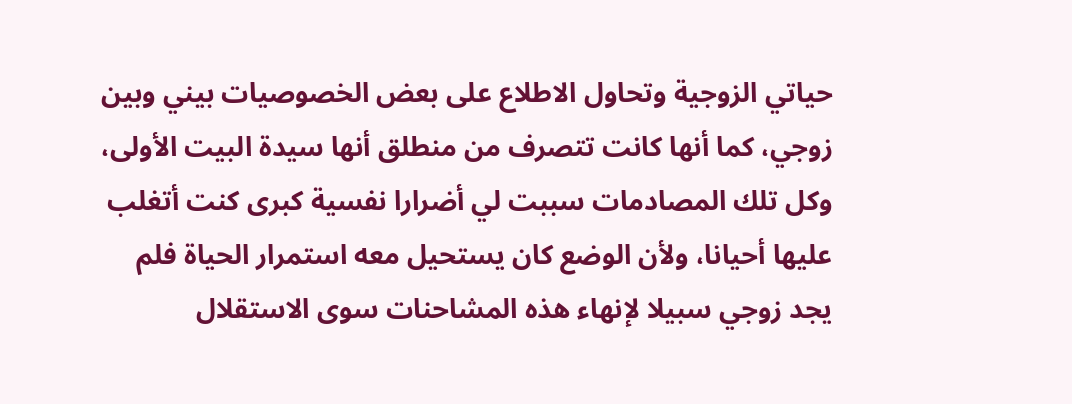حياتي الزوجية وتحاول الاطلاع على بعض الخصوصيات بيني وبين زوجي، كما أنها كانت تتصرف من منطلق أنها سيدة البيت الأولى، وكل تلك المصادمات سببت لي أضرارا نفسية كبرى كنت أتغلب عليها أحيانا، ولأن الوضع كان يستحيل معه استمرار الحياة فلم يجد زوجي سبيلا لإنهاء هذه المشاحنات سوى الاستقلال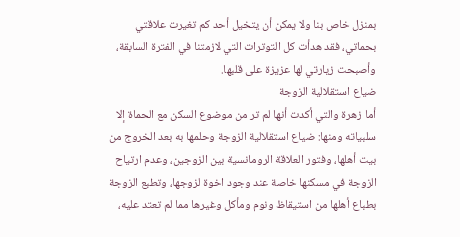بمنزل خاص بنا ولا يمكن أن يتخيل أحد كم تغيرت علاقتي بحماتي، فقد هدأت كل التوترات التي لازمتنا في الفترة السابقة، وأصبحت زيارتي لها عزيزة على قلبها.
ضياع استقلالية الزوجة
أما زهرة والتي أكدت أنها لم تر من موضوع السكن مع الحماة إلا سلبياته ومنها: ضياع استقلالية الزوجة وحلمها به بعد الخروج من بيت أهلها، وفتور العلاقة الرومانسية بين الزوجين، وعدم ارتياح الزوجة في مسكنها خاصة عند وجود اخوة لزوجها، وتطبع الزوجة بطباع أهلها من استيقاظ ونوم ومأكل وغيرها مما لم تعتد عليه،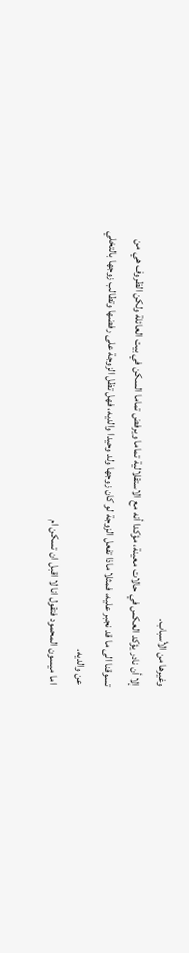وغيرها من الأسباب.
إلا أن نادر يؤكد العكس في حالات معينة، مؤكدا أنه مع الاستقلالية تماما ويرفض تماما السكن في بيت العائلة ولكن الظروف هي من تسوقنا الى ما قد نجبر عليه، فمثلا ماذا تفعل الزوجة لو كان زوجها ولد وحيدا والديه، فهل تظل الزوجة على رفضها وتطالب زوجها بالتخلي عن والديه.
اما ميسون المحمود فتقول انا لا اقبل ان تسكن ام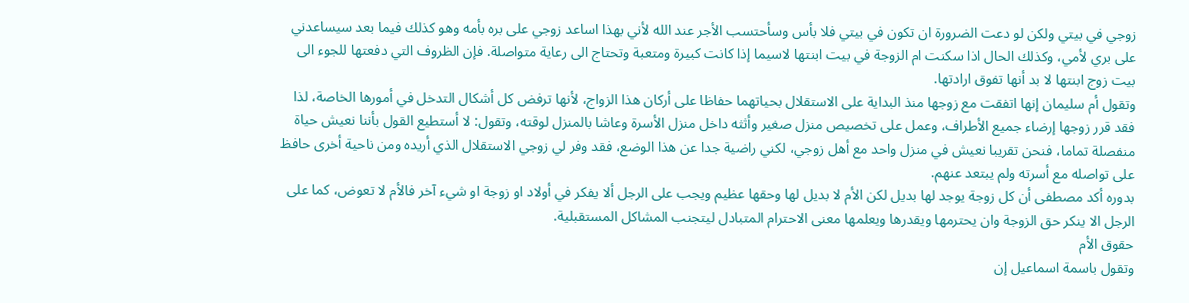زوجي في بيتي ولكن لو دعت الضرورة ان تكون في بيتي فلا بأس وسأحتسب الأجر عند الله لأني بهذا اساعد زوجي على بره بأمه وهو كذلك فيما بعد سيساعدني على بري لأمي، وكذلك الحال اذا سكنت ام الزوجة في بيت ابنتها لاسيما إذا كانت كبيرة ومتعبة وتحتاج الى رعاية متواصلة. فإن الظروف التي دفعتها للجوء الى بيت زوج ابنتها لا بد أنها تفوق ارادتها.
وتقول أم سليمان إنها اتفقت مع زوجها منذ البداية على الاستقلال بحياتهما حفاظا على أركان هذا الزواج، لأنها ترفض كل أشكال التدخل في أمورها الخاصة، لذا فقد قرر زوجها إرضاء جميع الأطراف، وعمل على تخصيص منزل صغير وأثثه داخل منزل الأسرة وعاشا بالمنزل لوقته، وتقول: لا أستطيع القول بأننا نعيش حياة منفصلة تماما، فنحن تقريبا نعيش في منزل واحد مع أهل زوجي، لكني راضية جدا عن هذا الوضع، فقد وفر لي زوجي الاستقلال الذي أريده ومن ناحية أخرى حافظ على تواصله مع أسرته ولم يبتعد عنهم.
بدوره أكد مصطفى أن كل زوجة يوجد لها بديل لكن الأم لا بديل لها وحقها عظيم ويجب على الرجل ألا يفكر في أولاد او زوجة او شيء آخر فالأم لا تعوض، كما على الرجل الا ينكر حق الزوجة وان يحترمها ويقدرها ويعلمها معنى الاحترام المتبادل ليتجنب المشاكل المستقبلية.
حقوق الأم
وتقول باسمة اسماعيل إن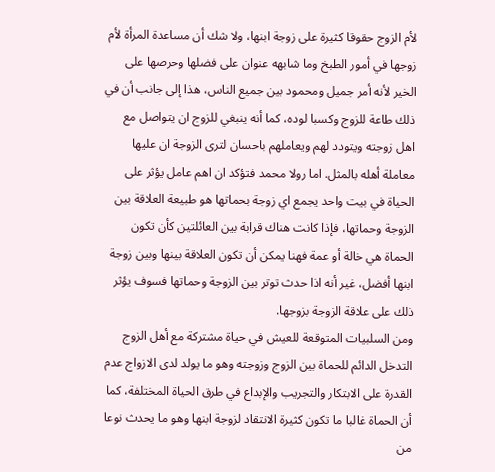لأم الزوج حقوقا كثيرة على زوجة ابنها، ولا شك أن مساعدة المرأة لأم زوجها في أمور الطبخ وما شابهه عنوان على فضلها وحرصها على الخير لأنه أمر جميل ومحمود بين جميع الناس، هذا إلى جانب أن في ذلك طاعة للزوج وكسبا لوده، كما أنه ينبغي للزوج ان يتواصل مع اهل زوجته ويتودد لهم ويعاملهم باحسان لترى الزوجة ان عليها معاملة أهله بالمثل. اما رولا محمد فتؤكد ان اهم عامل يؤثر على الحياة في بيت واحد يجمع اي زوجة بحماتها هو طبيعة العلاقة بين الزوجة وحماتها، فإذا كانت هناك قرابة بين العائلتين كأن تكون الحماة هي خالة أو عمة فهنا يمكن أن تكون العلاقة بينها وبين زوجة ابنها أفضل، غير أنه اذا حدث توتر بين الزوجة وحماتها فسوف يؤثر ذلك على علاقة الزوجة بزوجها.
ومن السلبيات المتوقعة للعيش في حياة مشتركة مع أهل الزوج التدخل الدائم للحماة بين الزوج وزوجته وهو ما يولد لدى الازواج عدم القدرة على الابتكار والتجريب والإبداع في طرق الحياة المختلفة، كما أن الحماة غالبا ما تكون كثيرة الانتقاد لزوجة ابنها وهو ما يحدث نوعا من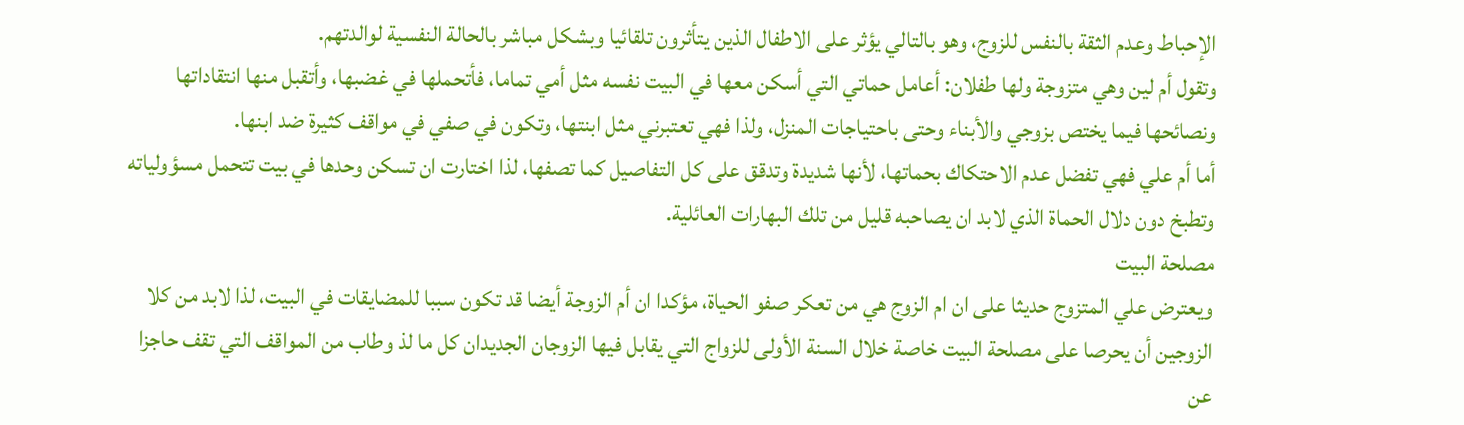الإحباط وعدم الثقة بالنفس للزوج، وهو بالتالي يؤثر على الاطفال الذين يتأثرون تلقائيا وبشكل مباشر بالحالة النفسية لوالدتهم.
وتقول أم لين وهي متزوجة ولها طفلان: أعامل حماتي التي أسكن معها في البيت نفسه مثل أمي تماما، فأتحملها في غضبها، وأتقبل منها انتقاداتها ونصائحها فيما يختص بزوجي والأبناء وحتى باحتياجات المنزل، ولذا فهي تعتبرني مثل ابنتها، وتكون في صفي في مواقف كثيرة ضد ابنها.
أما أم علي فهي تفضل عدم الاحتكاك بحماتها، لأنها شديدة وتدقق على كل التفاصيل كما تصفها، لذا اختارت ان تسكن وحدها في بيت تتحمل مسؤولياته وتطبخ دون دلال الحماة الذي لابد ان يصاحبه قليل من تلك البهارات العائلية.
مصلحة البيت
ويعترض علي المتزوج حديثا على ان ام الزوج هي من تعكر صفو الحياة، مؤكدا ان أم الزوجة أيضا قد تكون سببا للمضايقات في البيت، لذا لابد من كلا الزوجين أن يحرصا على مصلحة البيت خاصة خلال السنة الأولى للزواج التي يقابل فيها الزوجان الجديدان كل ما لذ وطاب من المواقف التي تقف حاجزا عن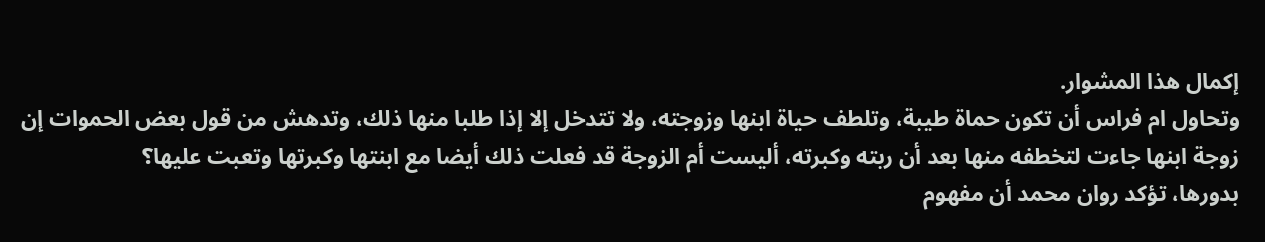إكمال هذا المشوار.
وتحاول ام فراس أن تكون حماة طيبة، وتلطف حياة ابنها وزوجته، ولا تتدخل إلا إذا طلبا منها ذلك، وتدهش من قول بعض الحموات إن زوجة ابنها جاءت لتخطفه منها بعد أن ربته وكبرته، أليست أم الزوجة قد فعلت ذلك أيضا مع ابنتها وكبرتها وتعبت عليها؟
بدورها، تؤكد روان محمد أن مفهوم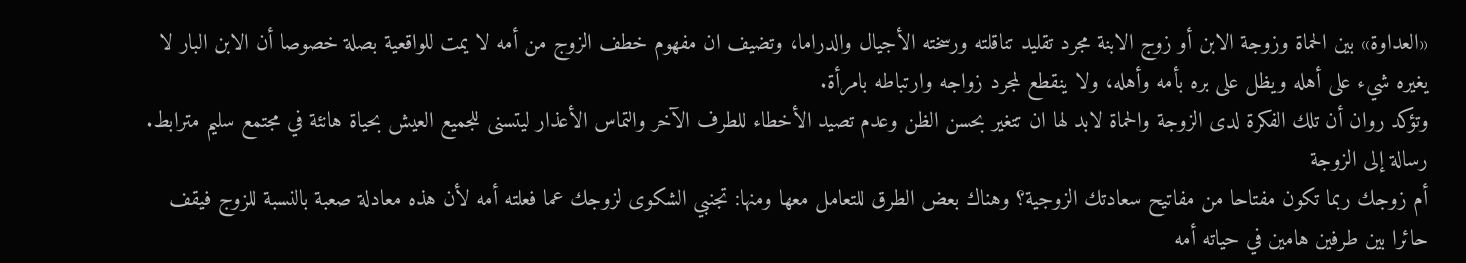«العداوة» بين الحماة وزوجة الابن أو زوج الابنة مجرد تقليد تناقلته ورسخته الأجيال والدراما، وتضيف ان مفهوم خطف الزوج من أمه لا يمت للواقعية بصلة خصوصا أن الابن البار لا يغيره شيء على أهله ويظل على بره بأمه وأهله، ولا ينقطع لمجرد زواجه وارتباطه بامرأة.
وتؤكد روان أن تلك الفكرة لدى الزوجة والحماة لابد لها ان تتغير بحسن الظن وعدم تصيد الأخطاء للطرف الآخر والتماس الأعذار ليتسنى للجميع العيش بحياة هانئة في مجتمع سليم مترابط.
رسالة إلى الزوجة
أم زوجك ربما تكون مفتاحا من مفاتيح سعادتك الزوجية؟ وهناك بعض الطرق للتعامل معها ومنها: تجنبي الشكوى لزوجك عما فعلته أمه لأن هذه معادلة صعبة بالنسبة للزوج فيقف حائرا بين طرفين هامين في حياته أمه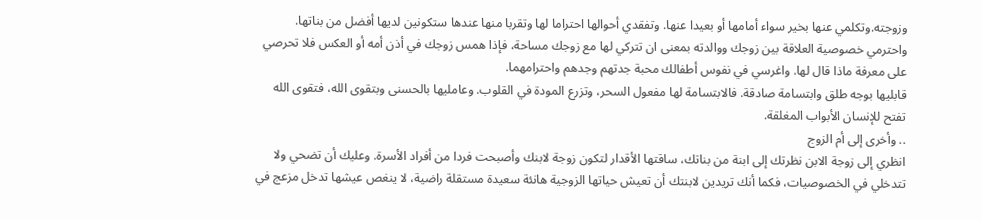وزوجته.وتكلمي عنها بخير سواء أمامها أو بعيدا عنها. وتفقدي أحوالها احتراما لها وتقربا منها عندها ستكونين لديها أفضل من بناتها. واحترمي خصوصية العلاقة بين زوجك ووالدته بمعنى ان تتركي لها مع زوجك مساحة، فإذا همس زوجك في أذن أمه أو العكس فلا تحرصي على معرفة ماذا قال لها. واغرسي في نفوس أطفالك محبة جدتهم وجدهم واحترامهما.
قابليها بوجه طلق وابتسامة صادقة. فالابتسامة لها مفعول السحر، وتزرع المودة في القلوب. وعامليها بالحسنى وبتقوى الله، فتقوى الله تفتح للإنسان الأبواب المغلقة.
.. وأخرى إلى أم الزوج
انظري إلى زوجة الابن نظرتك إلى ابنة من بناتك، ساقتها الأقدار لتكون زوجة لابنك وأصبحت فردا من أفراد الأسرة. وعليك أن تضحي ولا تتدخلي في الخصوصيات، فكما أنك تريدين لابنتك أن تعيش حياتها الزوجية هانئة سعيدة مستقلة راضية، لا ينغص عيشها تدخل مزعج في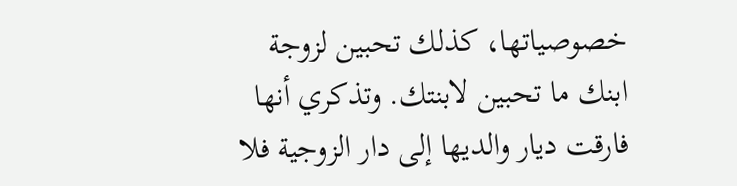خصوصياتها، كذلك تحبين لزوجة ابنك ما تحبين لابنتك. وتذكري أنها فارقت ديار والديها إلى دار الزوجية فلا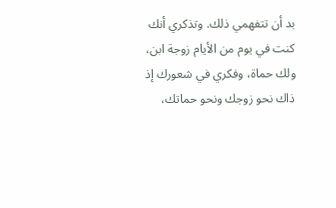بد أن تتفهمي ذلك. وتذكري أنك كنت في يوم من الأيام زوجة ابن، ولك حماة، وفكري في شعورك إذ ذاك نحو زوجك ونحو حماتك،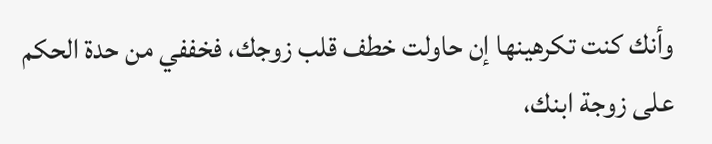وأنك كنت تكرهينها إن حاولت خطف قلب زوجك، فخففي من حدة الحكم على زوجة ابنك،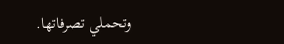وتحملي تصرفاتها.